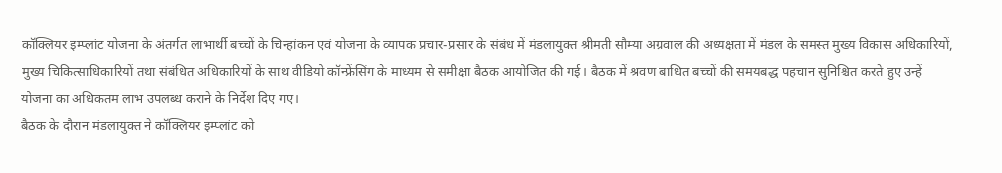कॉक्लियर इम्प्लांट योजना के अंतर्गत लाभार्थी बच्चों के चिन्हांकन एवं योजना के व्यापक प्रचार-प्रसार के संबंध में मंडलायुक्त श्रीमती सौम्या अग्रवाल की अध्यक्षता में मंडल के समस्त मुख्य विकास अधिकारियों, मुख्य चिकित्साधिकारियों तथा संबंधित अधिकारियों के साथ वीडियो कॉन्फ्रेंसिंग के माध्यम से समीक्षा बैठक आयोजित की गई। बैठक में श्रवण बाधित बच्चों की समयबद्ध पहचान सुनिश्चित करते हुए उन्हें योजना का अधिकतम लाभ उपलब्ध कराने के निर्देश दिए गए।
बैठक के दौरान मंडलायुक्त ने कॉक्लियर इम्प्लांट को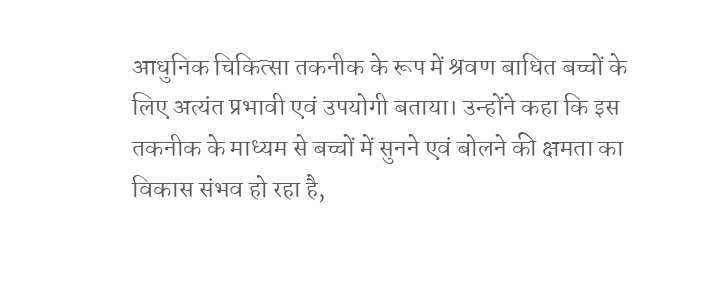आधुनिक चिकित्सा तकनीक के रूप में श्रवण बाधित बच्चों के लिए अत्यंत प्रभावी एवं उपयोगी बताया। उन्होंने कहा कि इस तकनीक के माध्यम से बच्चों में सुनने एवं बोलने की क्षमता का विकास संभव हो रहा है,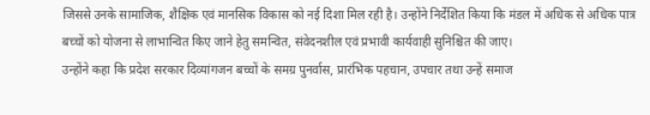जिससे उनके सामाजिक, शैक्षिक एवं मानसिक विकास को नई दिशा मिल रही है। उन्होंने निर्देशित किया कि मंडल में अधिक से अधिक पात्र बच्चों को योजना से लाभान्वित किए जाने हेतु समन्वित, संवेदनशील एवं प्रभावी कार्यवाही सुनिश्चित की जाए।
उन्होंने कहा कि प्रदेश सरकार दिव्यांगजन बच्चों के समग्र पुनर्वास, प्रारंभिक पहचान, उपचार तथा उन्हें समाज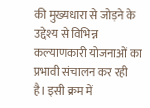की मुख्यधारा से जोड़ने के उद्देश्य से विभिन्न कल्याणकारी योजनाओं का प्रभावी संचालन कर रही है। इसी क्रम में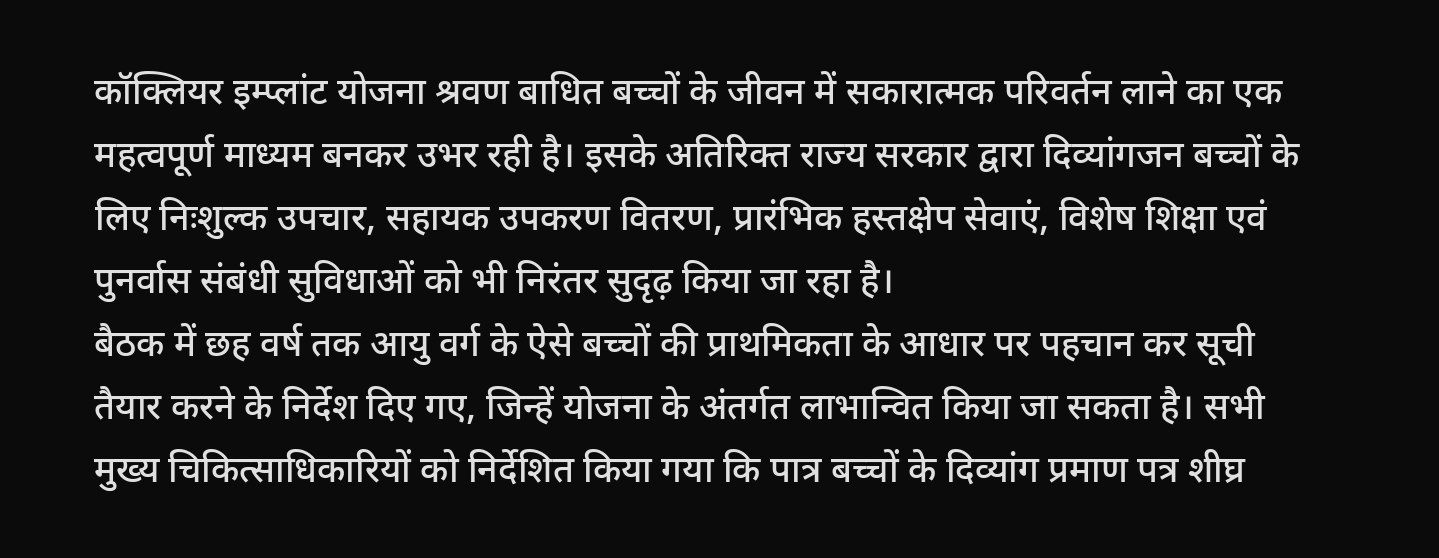कॉक्लियर इम्प्लांट योजना श्रवण बाधित बच्चों के जीवन में सकारात्मक परिवर्तन लाने का एक महत्वपूर्ण माध्यम बनकर उभर रही है। इसके अतिरिक्त राज्य सरकार द्वारा दिव्यांगजन बच्चों के लिए निःशुल्क उपचार, सहायक उपकरण वितरण, प्रारंभिक हस्तक्षेप सेवाएं, विशेष शिक्षा एवं पुनर्वास संबंधी सुविधाओं को भी निरंतर सुदृढ़ किया जा रहा है।
बैठक में छह वर्ष तक आयु वर्ग के ऐसे बच्चों की प्राथमिकता के आधार पर पहचान कर सूची तैयार करने के निर्देश दिए गए, जिन्हें योजना के अंतर्गत लाभान्वित किया जा सकता है। सभी मुख्य चिकित्साधिकारियों को निर्देशित किया गया कि पात्र बच्चों के दिव्यांग प्रमाण पत्र शीघ्र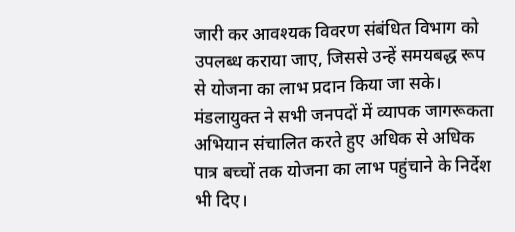जारी कर आवश्यक विवरण संबंधित विभाग को उपलब्ध कराया जाए, जिससे उन्हें समयबद्ध रूप से योजना का लाभ प्रदान किया जा सके।
मंडलायुक्त ने सभी जनपदों में व्यापक जागरूकता अभियान संचालित करते हुए अधिक से अधिक पात्र बच्चों तक योजना का लाभ पहुंचाने के निर्देश भी दिए।